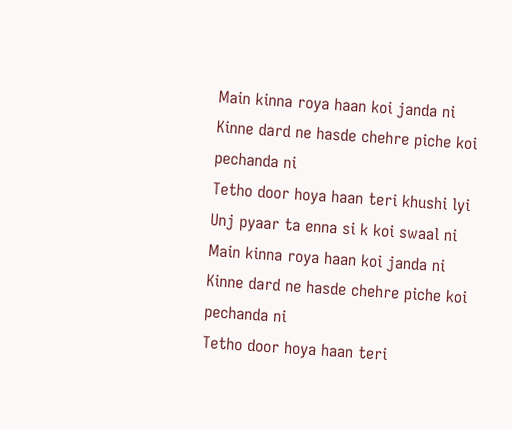Main kinna roya haan koi janda ni
Kinne dard ne hasde chehre piche koi pechanda ni
Tetho door hoya haan teri khushi lyi
Unj pyaar ta enna si k koi swaal ni
Main kinna roya haan koi janda ni
Kinne dard ne hasde chehre piche koi pechanda ni
Tetho door hoya haan teri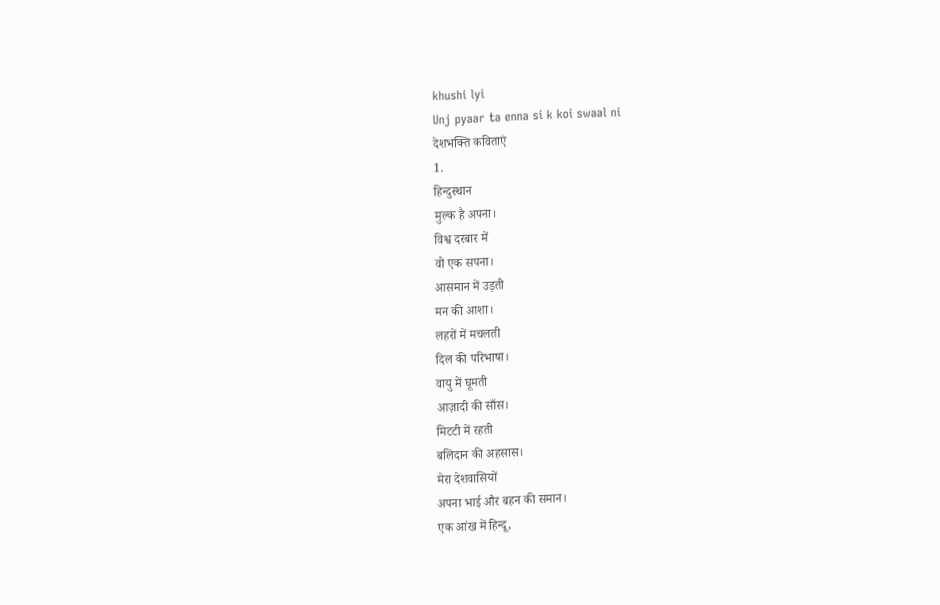khushi lyi
Unj pyaar ta enna si k koi swaal ni
देशभक्ति कविताएं
1.
हिन्दुस्थान
मुल्क है अपना।
विश्व दरबार में
वो एक सपना।
आसमान में उड़ती
मन की आशा।
लहरों में मचलती
दिल की परिभाषा।
वायु में घूमती
आज़ादी की साँस।
मिटटी में रहती
बलिदान की अहसास।
मेरा देशवासियों
अपना भाई और बहन की समान।
एक आंख में हिन्दू,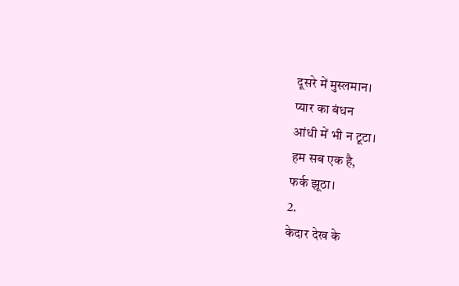दूसरे में मुस्लमान।
प्यार का बंधन
आंधी में भी न टूटा।
हम सब एक है,
फर्क झूठा।
2.
केदार देख के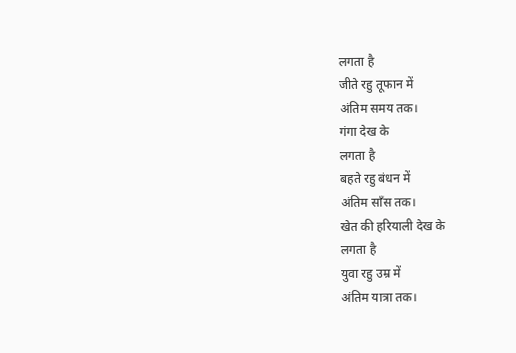लगता है
जीते रहु तूफान में
अंतिम समय तक।
गंगा देख के
लगता है
बहते रहु बंधन में
अंतिम साँस तक।
खेत की हरियाली देख के
लगता है
युवा रहु उम्र में
अंतिम यात्रा तक।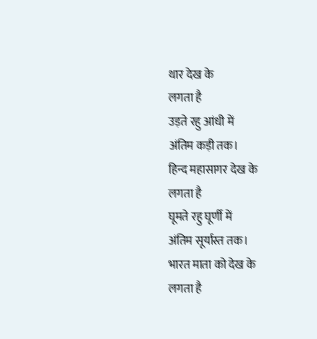थार देख के
लगता है
उड़ते रहु आंधी में
अंतिम कड़ी तक।
हिन्द महासागर देख के
लगता है
घूमते रहु घूर्णी में
अंतिम सूर्यास्त तक।
भारत माता को देख के
लगता है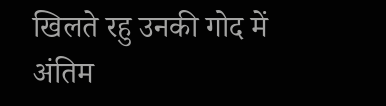खिलते रहु उनकी गोद में
अंतिम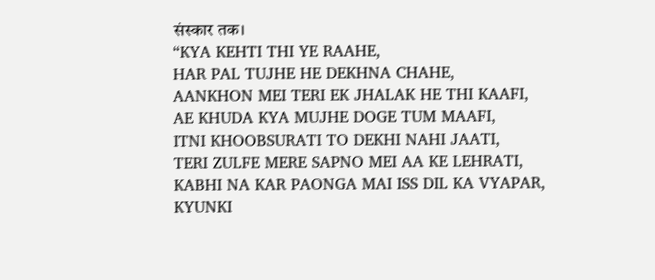संस्कार तक।
“KYA KEHTI THI YE RAAHE,
HAR PAL TUJHE HE DEKHNA CHAHE,
AANKHON MEI TERI EK JHALAK HE THI KAAFI,
AE KHUDA KYA MUJHE DOGE TUM MAAFI,
ITNI KHOOBSURATI TO DEKHI NAHI JAATI,
TERI ZULFE MERE SAPNO MEI AA KE LEHRATI,
KABHI NA KAR PAONGA MAI ISS DIL KA VYAPAR,
KYUNKI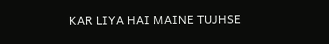KAR LIYA HAI MAINE TUJHSE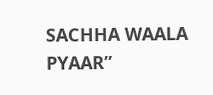SACHHA WAALA PYAAR”